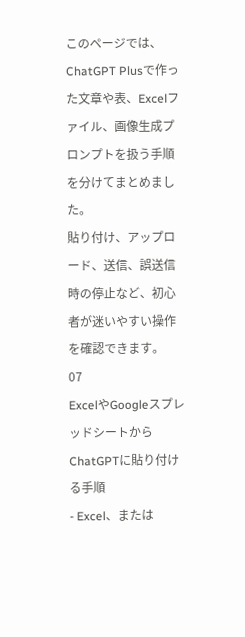このページでは、ChatGPT Plusで作った文章や表、Excelファイル、画像生成プロンプトを扱う手順を分けてまとめました。
貼り付け、アップロード、送信、誤送信時の停止など、初心者が迷いやすい操作を確認できます。
07
ExcelやGoogleスプレッドシートからChatGPTに貼り付ける手順
- Excel、または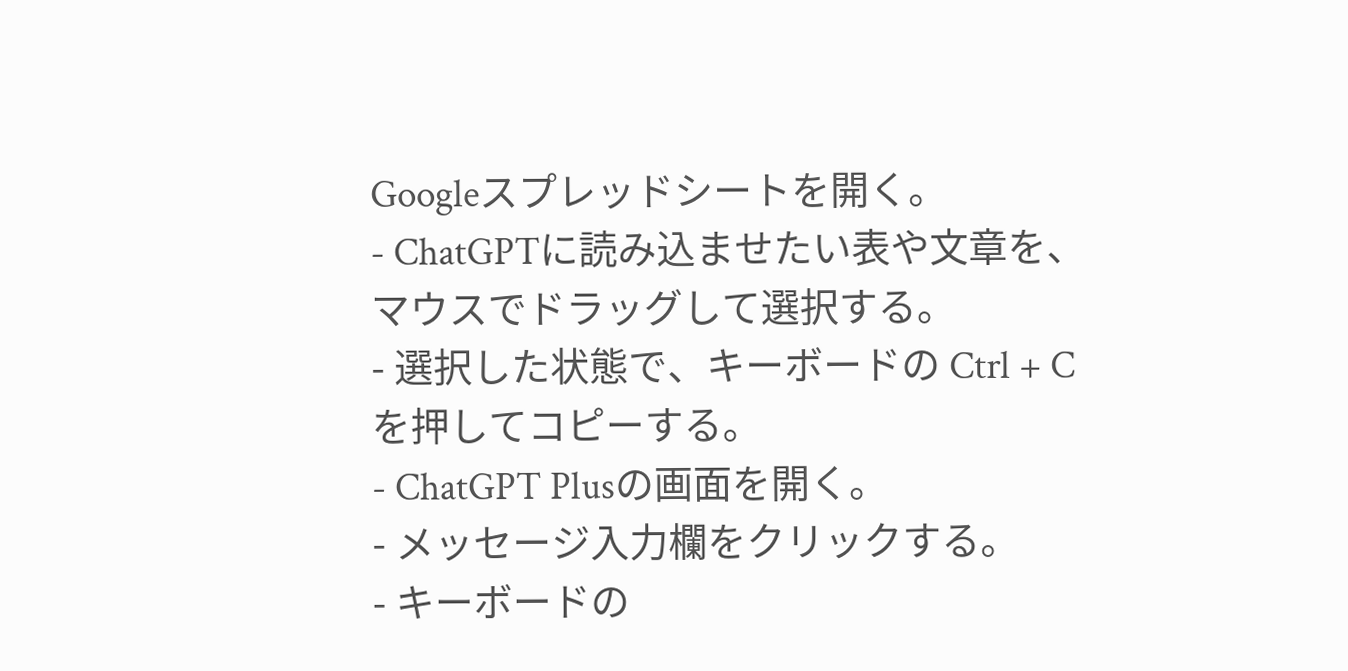Googleスプレッドシートを開く。
- ChatGPTに読み込ませたい表や文章を、マウスでドラッグして選択する。
- 選択した状態で、キーボードの Ctrl + C を押してコピーする。
- ChatGPT Plusの画面を開く。
- メッセージ入力欄をクリックする。
- キーボードの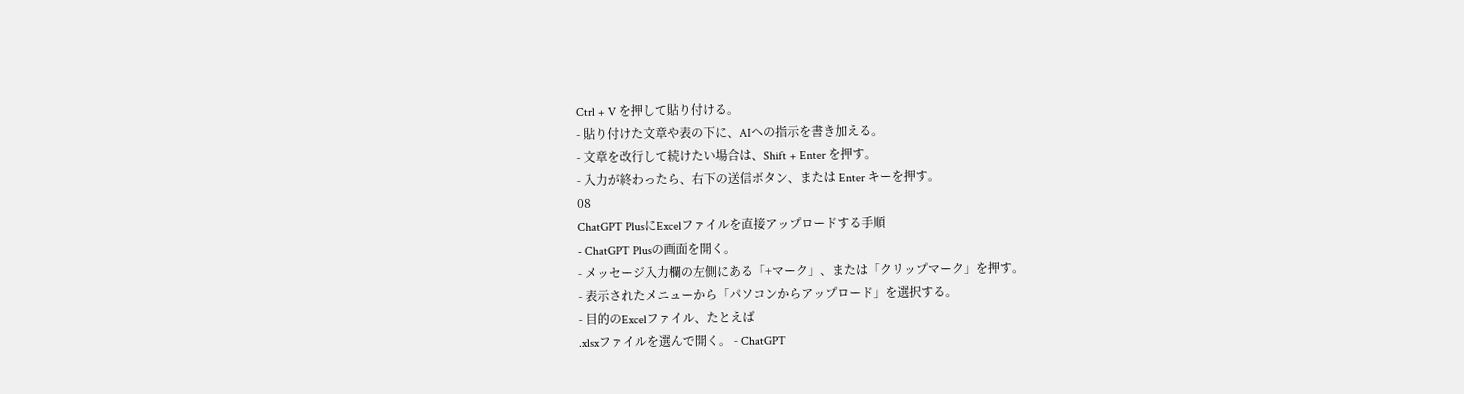Ctrl + V を押して貼り付ける。
- 貼り付けた文章や表の下に、AIへの指示を書き加える。
- 文章を改行して続けたい場合は、Shift + Enter を押す。
- 入力が終わったら、右下の送信ボタン、または Enter キーを押す。
08
ChatGPT PlusにExcelファイルを直接アップロードする手順
- ChatGPT Plusの画面を開く。
- メッセージ入力欄の左側にある「+マーク」、または「クリップマーク」を押す。
- 表示されたメニューから「パソコンからアップロード」を選択する。
- 目的のExcelファイル、たとえば
.xlsxファイルを選んで開く。 - ChatGPT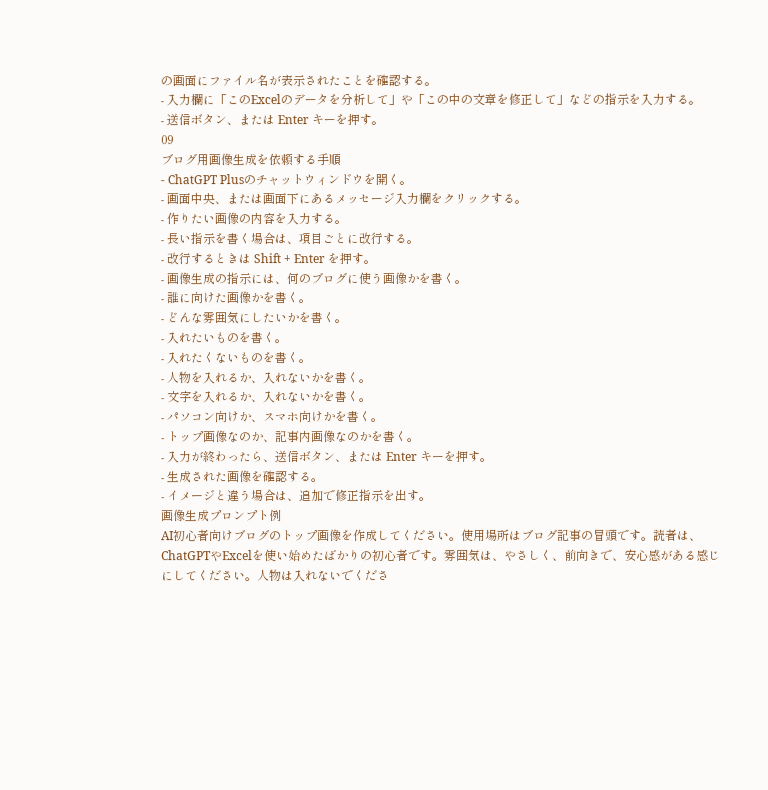の画面にファイル名が表示されたことを確認する。
- 入力欄に「このExcelのデータを分析して」や「この中の文章を修正して」などの指示を入力する。
- 送信ボタン、または Enter キーを押す。
09
ブログ用画像生成を依頼する手順
- ChatGPT Plusのチャットウィンドウを開く。
- 画面中央、または画面下にあるメッセージ入力欄をクリックする。
- 作りたい画像の内容を入力する。
- 長い指示を書く場合は、項目ごとに改行する。
- 改行するときは Shift + Enter を押す。
- 画像生成の指示には、何のブログに使う画像かを書く。
- 誰に向けた画像かを書く。
- どんな雰囲気にしたいかを書く。
- 入れたいものを書く。
- 入れたくないものを書く。
- 人物を入れるか、入れないかを書く。
- 文字を入れるか、入れないかを書く。
- パソコン向けか、スマホ向けかを書く。
- トップ画像なのか、記事内画像なのかを書く。
- 入力が終わったら、送信ボタン、または Enter キーを押す。
- 生成された画像を確認する。
- イメージと違う場合は、追加で修正指示を出す。
画像生成プロンプト例
AI初心者向けブログのトップ画像を作成してください。使用場所はブログ記事の冒頭です。読者は、ChatGPTやExcelを使い始めたばかりの初心者です。雰囲気は、やさしく、前向きで、安心感がある感じにしてください。人物は入れないでくださ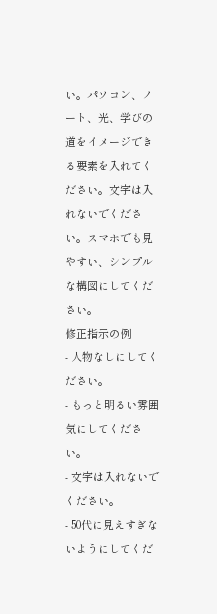い。パソコン、ノート、光、学びの道をイメージできる要素を入れてください。文字は入れないでください。スマホでも見やすい、シンプルな構図にしてください。
修正指示の例
- 人物なしにしてください。
- もっと明るい雰囲気にしてください。
- 文字は入れないでください。
- 50代に見えすぎないようにしてくだ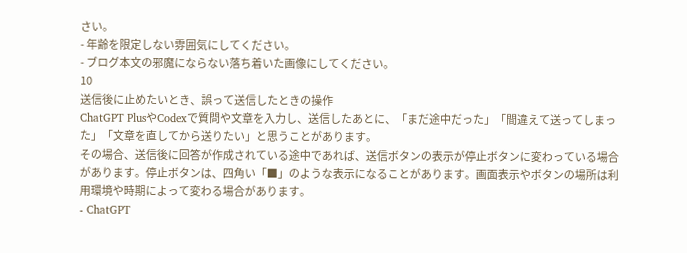さい。
- 年齢を限定しない雰囲気にしてください。
- ブログ本文の邪魔にならない落ち着いた画像にしてください。
10
送信後に止めたいとき、誤って送信したときの操作
ChatGPT PlusやCodexで質問や文章を入力し、送信したあとに、「まだ途中だった」「間違えて送ってしまった」「文章を直してから送りたい」と思うことがあります。
その場合、送信後に回答が作成されている途中であれば、送信ボタンの表示が停止ボタンに変わっている場合があります。停止ボタンは、四角い「■」のような表示になることがあります。画面表示やボタンの場所は利用環境や時期によって変わる場合があります。
- ChatGPT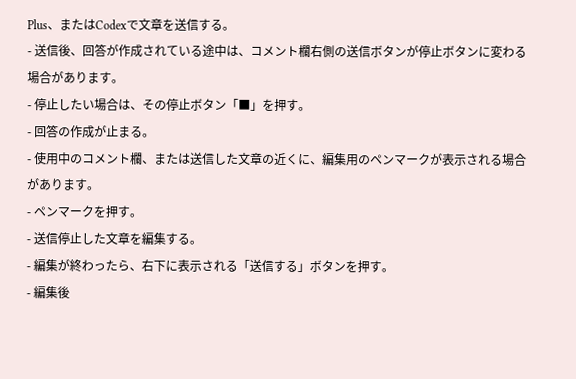Plus、またはCodexで文章を送信する。
- 送信後、回答が作成されている途中は、コメント欄右側の送信ボタンが停止ボタンに変わる場合があります。
- 停止したい場合は、その停止ボタン「■」を押す。
- 回答の作成が止まる。
- 使用中のコメント欄、または送信した文章の近くに、編集用のペンマークが表示される場合があります。
- ペンマークを押す。
- 送信停止した文章を編集する。
- 編集が終わったら、右下に表示される「送信する」ボタンを押す。
- 編集後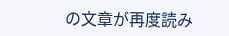の文章が再度読み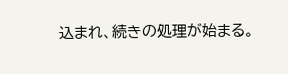込まれ、続きの処理が始まる。